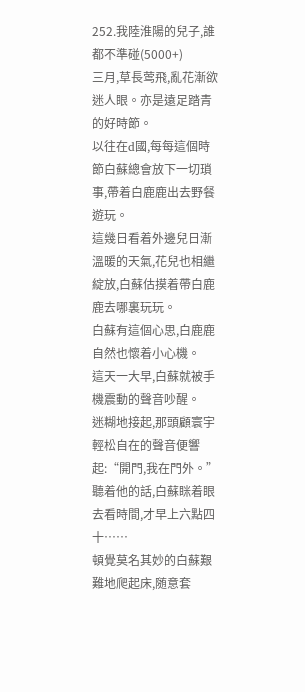252.我陸淮陽的兒子,誰都不準碰(5000+)
三月,草長莺飛,亂花漸欲迷人眼。亦是遠足踏青的好時節。
以往在d國,每每這個時節白蘇總會放下一切瑣事,帶着白鹿鹿出去野餐遊玩。
這幾日看着外邊兒日漸溫暖的天氣,花兒也相繼綻放,白蘇估摸着帶白鹿鹿去哪裏玩玩。
白蘇有這個心思,白鹿鹿自然也懷着小心機。
這天一大早,白蘇就被手機震動的聲音吵醒。
迷糊地接起,那頭顧寰宇輕松自在的聲音便響起:“開門,我在門外。”
聽着他的話,白蘇眯着眼去看時間,才早上六點四十……
頓覺莫名其妙的白蘇艱難地爬起床,随意套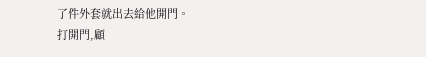了件外套就出去給他開門。
打開門,顧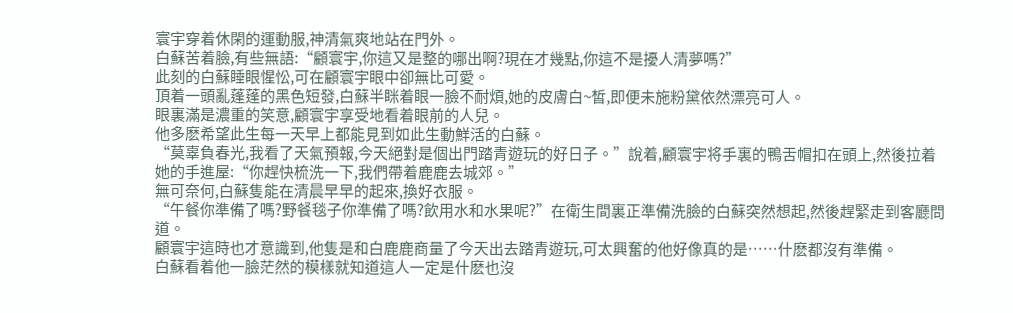寰宇穿着休閑的運動服,神清氣爽地站在門外。
白蘇苦着臉,有些無語:“顧寰宇,你這又是整的哪出啊?現在才幾點,你這不是擾人清夢嗎?”
此刻的白蘇睡眼惺忪,可在顧寰宇眼中卻無比可愛。
頂着一頭亂蓬蓬的黑色短發,白蘇半眯着眼一臉不耐煩,她的皮膚白~皙,即便未施粉黛依然漂亮可人。
眼裏滿是濃重的笑意,顧寰宇享受地看着眼前的人兒。
他多麽希望此生每一天早上都能見到如此生動鮮活的白蘇。
“莫辜負春光,我看了天氣預報,今天絕對是個出門踏青遊玩的好日子。”說着,顧寰宇将手裏的鴨舌帽扣在頭上,然後拉着她的手進屋:“你趕快梳洗一下,我們帶着鹿鹿去城郊。”
無可奈何,白蘇隻能在清晨早早的起來,換好衣服。
“午餐你準備了嗎?野餐毯子你準備了嗎?飲用水和水果呢?”在衛生間裏正準備洗臉的白蘇突然想起,然後趕緊走到客廳問道。
顧寰宇這時也才意識到,他隻是和白鹿鹿商量了今天出去踏青遊玩,可太興奮的他好像真的是……什麽都沒有準備。
白蘇看着他一臉茫然的模樣就知道這人一定是什麽也沒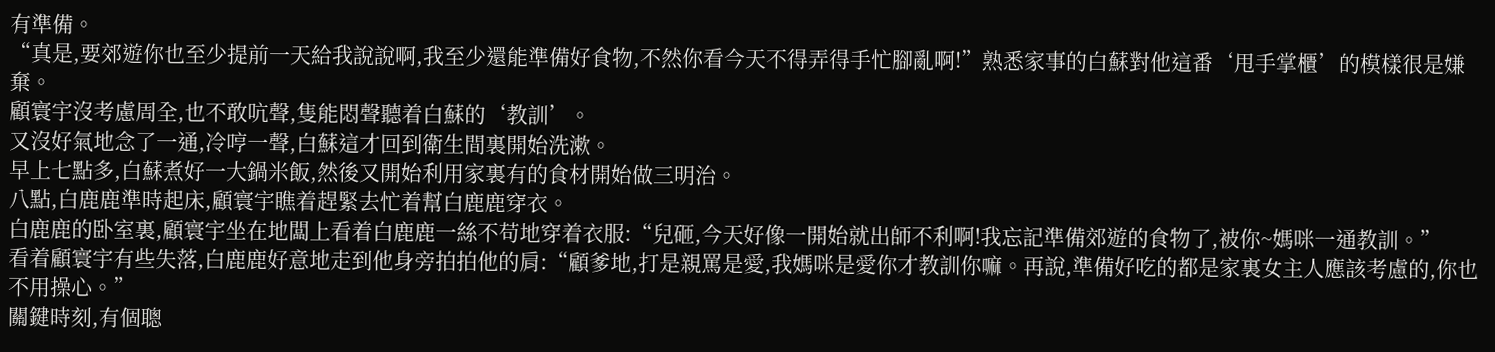有準備。
“真是,要郊遊你也至少提前一天給我說說啊,我至少還能準備好食物,不然你看今天不得弄得手忙腳亂啊!”熟悉家事的白蘇對他這番‘甩手掌櫃’的模樣很是嫌棄。
顧寰宇沒考慮周全,也不敢吭聲,隻能悶聲聽着白蘇的‘教訓’。
又沒好氣地念了一通,冷哼一聲,白蘇這才回到衛生間裏開始洗漱。
早上七點多,白蘇煮好一大鍋米飯,然後又開始利用家裏有的食材開始做三明治。
八點,白鹿鹿準時起床,顧寰宇瞧着趕緊去忙着幫白鹿鹿穿衣。
白鹿鹿的卧室裏,顧寰宇坐在地闆上看着白鹿鹿一絲不苟地穿着衣服:“兒砸,今天好像一開始就出師不利啊!我忘記準備郊遊的食物了,被你~媽咪一通教訓。”
看着顧寰宇有些失落,白鹿鹿好意地走到他身旁拍拍他的肩:“顧爹地,打是親罵是愛,我媽咪是愛你才教訓你嘛。再說,準備好吃的都是家裏女主人應該考慮的,你也不用操心。”
關鍵時刻,有個聰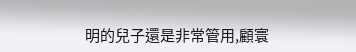明的兒子還是非常管用,顧寰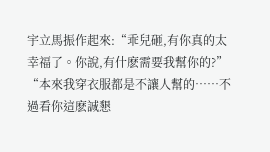宇立馬振作起來:“乖兒砸,有你真的太幸福了。你說,有什麽需要我幫你的?”
“本來我穿衣服都是不讓人幫的……不過看你這麽誠懇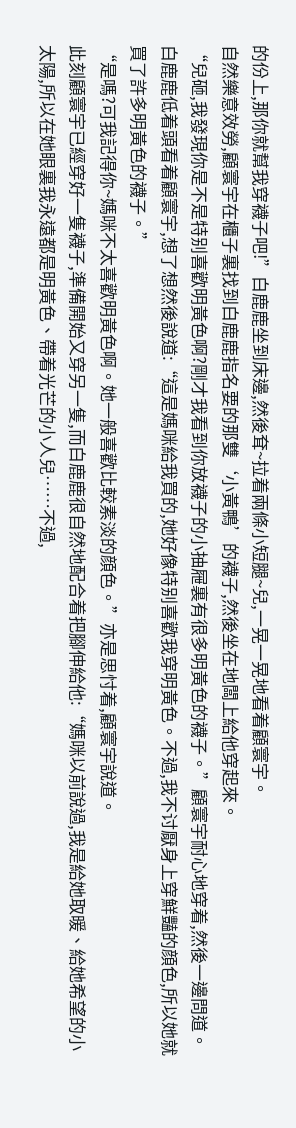的份上,那你就幫我穿襪子吧!”白鹿鹿坐到床邊,然後耷~拉着兩條小短腿~兒,一晃一晃地看着顧寰宇。
自然樂意效勞,顧寰宇在櫃子裏找到白鹿鹿指名要的那雙‘小黃鴨’的襪子,然後坐在地闆上給他穿起來。
“兒砸,我發現你是不是特别喜歡明黃色啊?剛才我看到你放襪子的小抽屜裏有很多明黃色的襪子。”顧寰宇耐心地穿着,然後一邊問道。
白鹿鹿低着頭看着顧寰宇,想了想然後說道:“這是媽咪給我買的,她好像特别喜歡我穿明黃色。不過,我不讨厭身上穿鮮豔的顔色,所以她就買了許多明黃色的襪子。”
“是嗎?可我記得你~媽咪不太喜歡明黃色啊。她一般喜歡比較素淡的顔色。”亦是思忖着,顧寰宇說道。
此刻顧寰宇已經穿好一隻襪子,準備開始又穿另一隻,而白鹿鹿很自然地配合着把腳伸給他:“媽咪以前說過,我是給她取暖、給她希望的小太陽,所以在她眼裏我永遠都是明黃色、帶着光芒的小人兒……不過,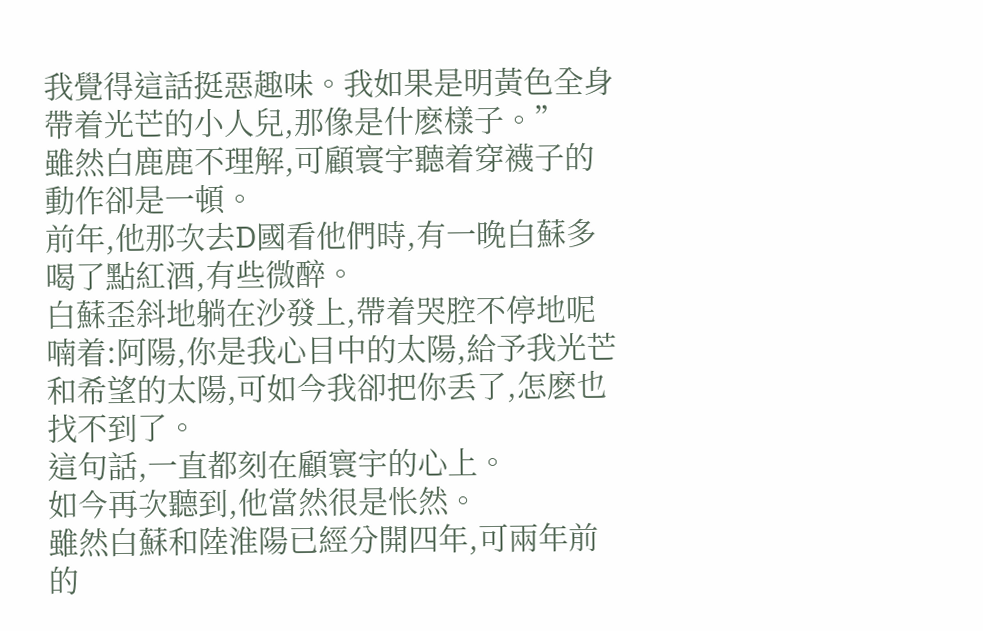我覺得這話挺惡趣味。我如果是明黃色全身帶着光芒的小人兒,那像是什麽樣子。”
雖然白鹿鹿不理解,可顧寰宇聽着穿襪子的動作卻是一頓。
前年,他那次去D國看他們時,有一晚白蘇多喝了點紅酒,有些微醉。
白蘇歪斜地躺在沙發上,帶着哭腔不停地呢喃着:阿陽,你是我心目中的太陽,給予我光芒和希望的太陽,可如今我卻把你丢了,怎麽也找不到了。
這句話,一直都刻在顧寰宇的心上。
如今再次聽到,他當然很是怅然。
雖然白蘇和陸淮陽已經分開四年,可兩年前的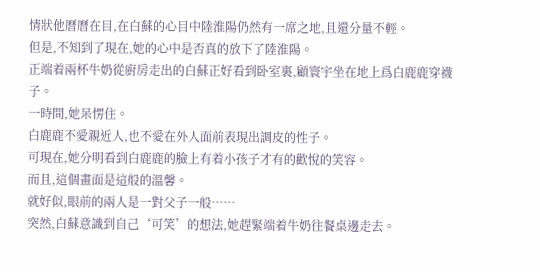情狀他曆曆在目,在白蘇的心目中陸淮陽仍然有一席之地,且還分量不輕。
但是,不知到了現在,她的心中是否真的放下了陸淮陽。
正端着兩杯牛奶從廚房走出的白蘇正好看到卧室裏,顧寰宇坐在地上爲白鹿鹿穿襪子。
一時間,她呆愣住。
白鹿鹿不愛親近人,也不愛在外人面前表現出調皮的性子。
可現在,她分明看到白鹿鹿的臉上有着小孩子才有的歡悅的笑容。
而且,這個畫面是這般的溫馨。
就好似,眼前的兩人是一對父子一般……
突然,白蘇意識到自己‘可笑’的想法,她趕緊端着牛奶往餐桌邊走去。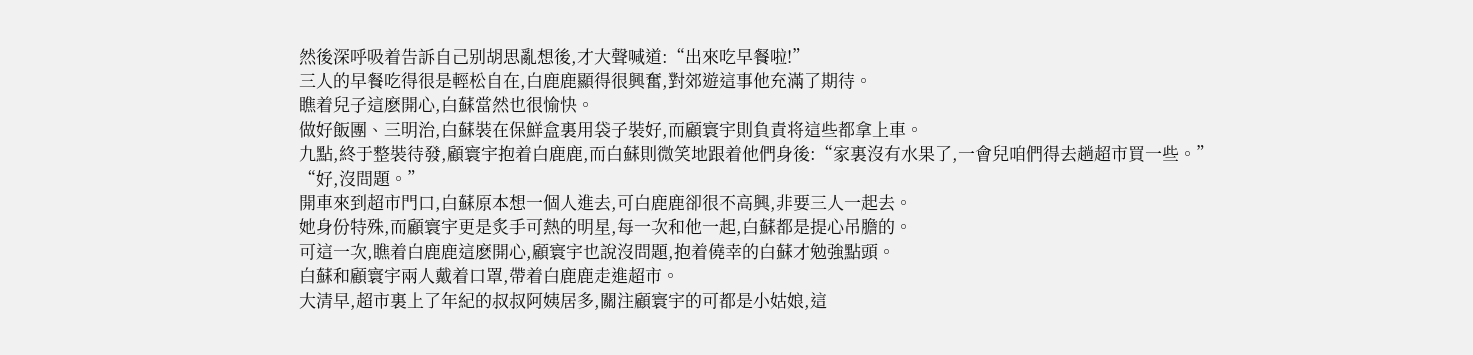然後深呼吸着告訴自己别胡思亂想後,才大聲喊道:“出來吃早餐啦!”
三人的早餐吃得很是輕松自在,白鹿鹿顯得很興奮,對郊遊這事他充滿了期待。
瞧着兒子這麽開心,白蘇當然也很愉快。
做好飯團、三明治,白蘇裝在保鮮盒裏用袋子裝好,而顧寰宇則負責将這些都拿上車。
九點,終于整裝待發,顧寰宇抱着白鹿鹿,而白蘇則微笑地跟着他們身後:“家裏沒有水果了,一會兒咱們得去趟超市買一些。”
“好,沒問題。”
開車來到超市門口,白蘇原本想一個人進去,可白鹿鹿卻很不高興,非要三人一起去。
她身份特殊,而顧寰宇更是炙手可熱的明星,每一次和他一起,白蘇都是提心吊膽的。
可這一次,瞧着白鹿鹿這麽開心,顧寰宇也說沒問題,抱着僥幸的白蘇才勉強點頭。
白蘇和顧寰宇兩人戴着口罩,帶着白鹿鹿走進超市。
大清早,超市裏上了年紀的叔叔阿姨居多,關注顧寰宇的可都是小姑娘,這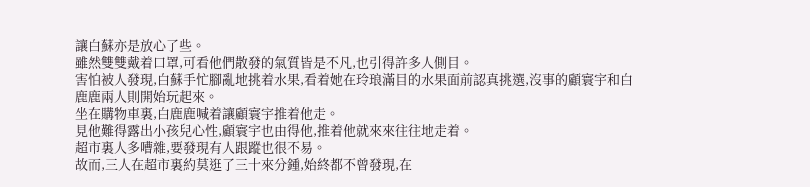讓白蘇亦是放心了些。
雖然雙雙戴着口罩,可看他們散發的氣質皆是不凡,也引得許多人側目。
害怕被人發現,白蘇手忙腳亂地挑着水果,看着她在玲琅滿目的水果面前認真挑選,沒事的顧寰宇和白鹿鹿兩人則開始玩起來。
坐在購物車裏,白鹿鹿喊着讓顧寰宇推着他走。
見他難得露出小孩兒心性,顧寰宇也由得他,推着他就來來往往地走着。
超市裏人多嘈雜,要發現有人跟蹤也很不易。
故而,三人在超市裏約莫逛了三十來分鍾,始終都不曾發現,在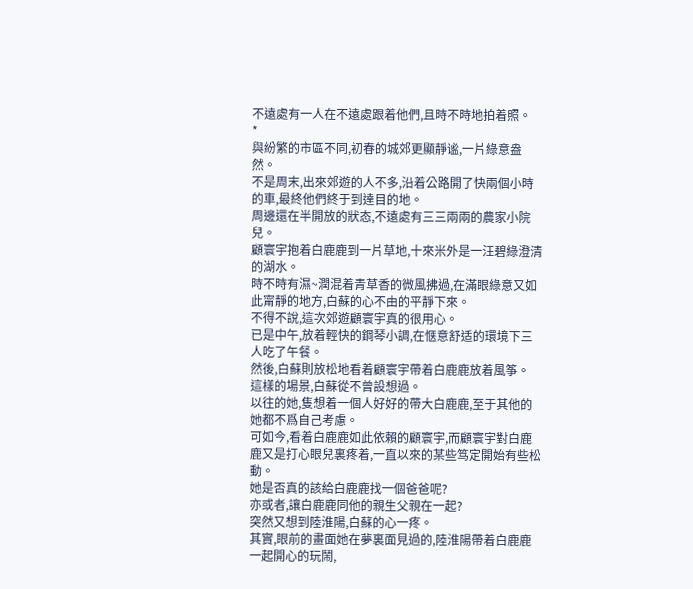不遠處有一人在不遠處跟着他們,且時不時地拍着照。
*
與紛繁的市區不同,初春的城郊更顯靜谧,一片綠意盎然。
不是周末,出來郊遊的人不多,沿着公路開了快兩個小時的車,最終他們終于到達目的地。
周邊還在半開放的狀态,不遠處有三三兩兩的農家小院兒。
顧寰宇抱着白鹿鹿到一片草地,十來米外是一汪碧綠澄清的湖水。
時不時有濕~潤混着青草香的微風拂過,在滿眼綠意又如此甯靜的地方,白蘇的心不由的平靜下來。
不得不說,這次郊遊顧寰宇真的很用心。
已是中午,放着輕快的鋼琴小調,在惬意舒适的環境下三人吃了午餐。
然後,白蘇則放松地看着顧寰宇帶着白鹿鹿放着風筝。
這樣的場景,白蘇從不曾設想過。
以往的她,隻想着一個人好好的帶大白鹿鹿,至于其他的她都不爲自己考慮。
可如今,看着白鹿鹿如此依賴的顧寰宇,而顧寰宇對白鹿鹿又是打心眼兒裏疼着,一直以來的某些笃定開始有些松動。
她是否真的該給白鹿鹿找一個爸爸呢?
亦或者,讓白鹿鹿同他的親生父親在一起?
突然又想到陸淮陽,白蘇的心一疼。
其實,眼前的畫面她在夢裏面見過的,陸淮陽帶着白鹿鹿一起開心的玩鬧,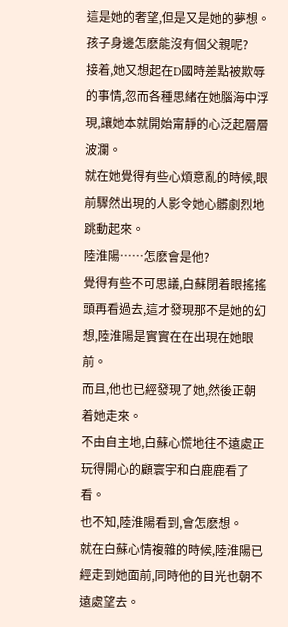這是她的奢望,但是又是她的夢想。
孩子身邊怎麽能沒有個父親呢?
接着,她又想起在D國時差點被欺辱的事情,忽而各種思緒在她腦海中浮現,讓她本就開始甯靜的心泛起層層波瀾。
就在她覺得有些心煩意亂的時候,眼前驟然出現的人影令她心髒劇烈地跳動起來。
陸淮陽……怎麽會是他?
覺得有些不可思議,白蘇閉着眼搖搖頭再看過去,這才發現那不是她的幻想,陸淮陽是實實在在出現在她眼前。
而且,他也已經發現了她,然後正朝着她走來。
不由自主地,白蘇心慌地往不遠處正玩得開心的顧寰宇和白鹿鹿看了看。
也不知,陸淮陽看到,會怎麽想。
就在白蘇心情複雜的時候,陸淮陽已經走到她面前,同時他的目光也朝不遠處望去。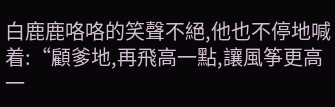白鹿鹿咯咯的笑聲不絕,他也不停地喊着:“顧爹地,再飛高一點,讓風筝更高一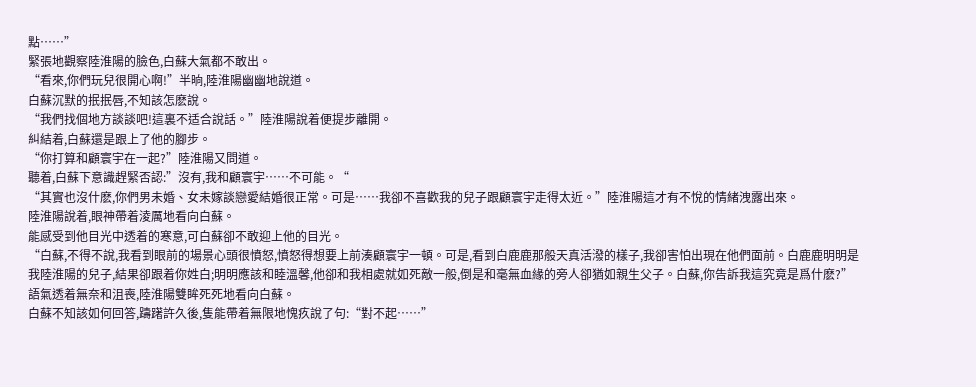點……”
緊張地觀察陸淮陽的臉色,白蘇大氣都不敢出。
“看來,你們玩兒很開心啊!”半晌,陸淮陽幽幽地說道。
白蘇沉默的抿抿唇,不知該怎麽說。
“我們找個地方談談吧!這裏不适合說話。”陸淮陽說着便提步離開。
糾結着,白蘇還是跟上了他的腳步。
“你打算和顧寰宇在一起?”陸淮陽又問道。
聽着,白蘇下意識趕緊否認:”沒有,我和顧寰宇……不可能。“
“其實也沒什麽,你們男未婚、女未嫁談戀愛結婚很正常。可是……我卻不喜歡我的兒子跟顧寰宇走得太近。”陸淮陽這才有不悅的情緒洩露出來。
陸淮陽說着,眼神帶着淩厲地看向白蘇。
能感受到他目光中透着的寒意,可白蘇卻不敢迎上他的目光。
“白蘇,不得不說,我看到眼前的場景心頭很憤怒,憤怒得想要上前湊顧寰宇一頓。可是,看到白鹿鹿那般天真活潑的樣子,我卻害怕出現在他們面前。白鹿鹿明明是我陸淮陽的兒子,結果卻跟着你姓白;明明應該和睦溫馨,他卻和我相處就如死敵一般,倒是和毫無血緣的旁人卻猶如親生父子。白蘇,你告訴我這究竟是爲什麽?”語氣透着無奈和沮喪,陸淮陽雙眸死死地看向白蘇。
白蘇不知該如何回答,躊躇許久後,隻能帶着無限地愧疚說了句:“對不起……”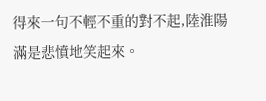得來一句不輕不重的對不起,陸淮陽滿是悲憤地笑起來。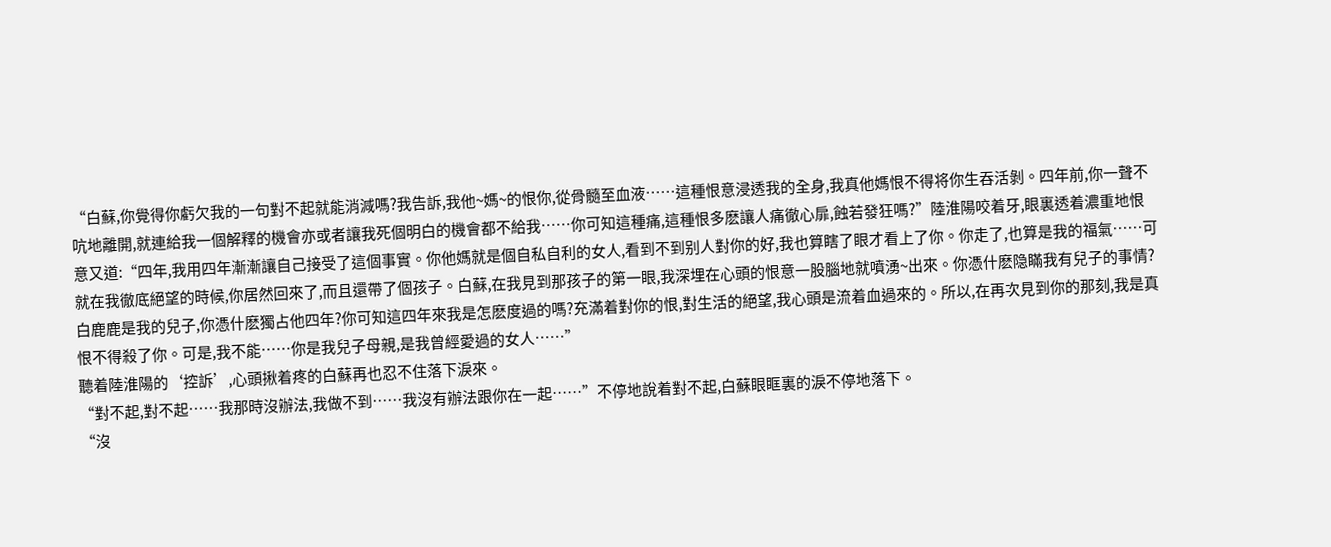“白蘇,你覺得你虧欠我的一句對不起就能消減嗎?我告訴,我他~媽~的恨你,從骨髓至血液……這種恨意浸透我的全身,我真他媽恨不得将你生吞活剝。四年前,你一聲不吭地離開,就連給我一個解釋的機會亦或者讓我死個明白的機會都不給我……你可知這種痛,這種恨多麽讓人痛徹心扉,蝕若發狂嗎?”陸淮陽咬着牙,眼裏透着濃重地恨意又道:“四年,我用四年漸漸讓自己接受了這個事實。你他媽就是個自私自利的女人,看到不到别人對你的好,我也算瞎了眼才看上了你。你走了,也算是我的福氣……可就在我徹底絕望的時候,你居然回來了,而且還帶了個孩子。白蘇,在我見到那孩子的第一眼,我深埋在心頭的恨意一股腦地就噴湧~出來。你憑什麽隐瞞我有兒子的事情?白鹿鹿是我的兒子,你憑什麽獨占他四年?你可知這四年來我是怎麽度過的嗎?充滿着對你的恨,對生活的絕望,我心頭是流着血過來的。所以,在再次見到你的那刻,我是真恨不得殺了你。可是,我不能……你是我兒子母親,是我曾經愛過的女人……”
聽着陸淮陽的‘控訴’,心頭揪着疼的白蘇再也忍不住落下淚來。
“對不起,對不起……我那時沒辦法,我做不到……我沒有辦法跟你在一起……”不停地說着對不起,白蘇眼眶裏的淚不停地落下。
“沒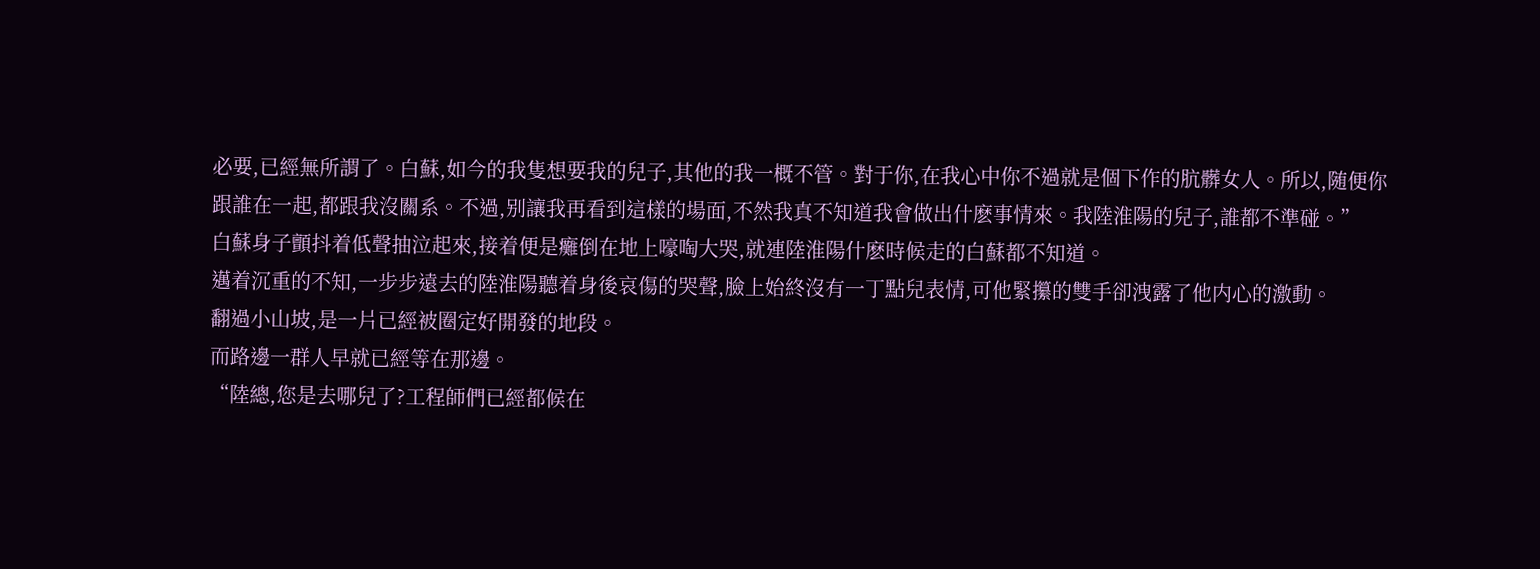必要,已經無所謂了。白蘇,如今的我隻想要我的兒子,其他的我一概不管。對于你,在我心中你不過就是個下作的肮髒女人。所以,随便你跟誰在一起,都跟我沒關系。不過,别讓我再看到這樣的場面,不然我真不知道我會做出什麽事情來。我陸淮陽的兒子,誰都不準碰。”
白蘇身子顫抖着低聲抽泣起來,接着便是癱倒在地上嚎啕大哭,就連陸淮陽什麽時候走的白蘇都不知道。
邁着沉重的不知,一步步遠去的陸淮陽聽着身後哀傷的哭聲,臉上始終沒有一丁點兒表情,可他緊攥的雙手卻洩露了他内心的激動。
翻過小山坡,是一片已經被圈定好開發的地段。
而路邊一群人早就已經等在那邊。
“陸總,您是去哪兒了?工程師們已經都候在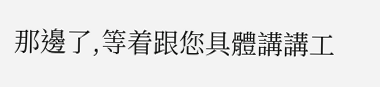那邊了,等着跟您具體講講工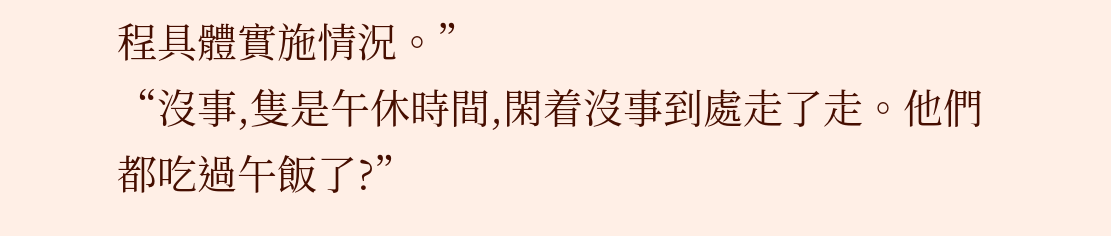程具體實施情況。”
“沒事,隻是午休時間,閑着沒事到處走了走。他們都吃過午飯了?”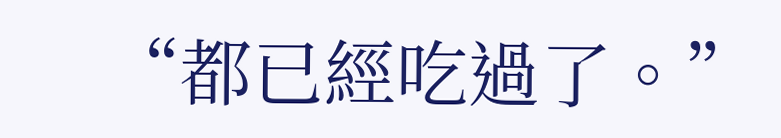“都已經吃過了。”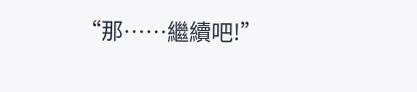“那……繼續吧!”